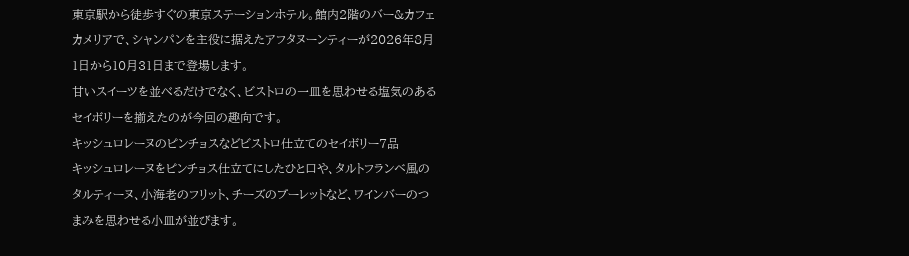東京駅から徒歩すぐの東京ステーションホテル。館内2階のバー&カフェ カメリアで、シャンパンを主役に据えたアフタヌーンティーが2026年8月1日から10月31日まで登場します。
甘いスイーツを並べるだけでなく、ビストロの一皿を思わせる塩気のあるセイボリーを揃えたのが今回の趣向です。
キッシュロレーヌのピンチョスなどビストロ仕立てのセイボリー7品
キッシュロレーヌをピンチョス仕立てにしたひと口や、タルトフランベ風のタルティーヌ、小海老のフリット、チーズのブーレットなど、ワインバーのつまみを思わせる小皿が並びます。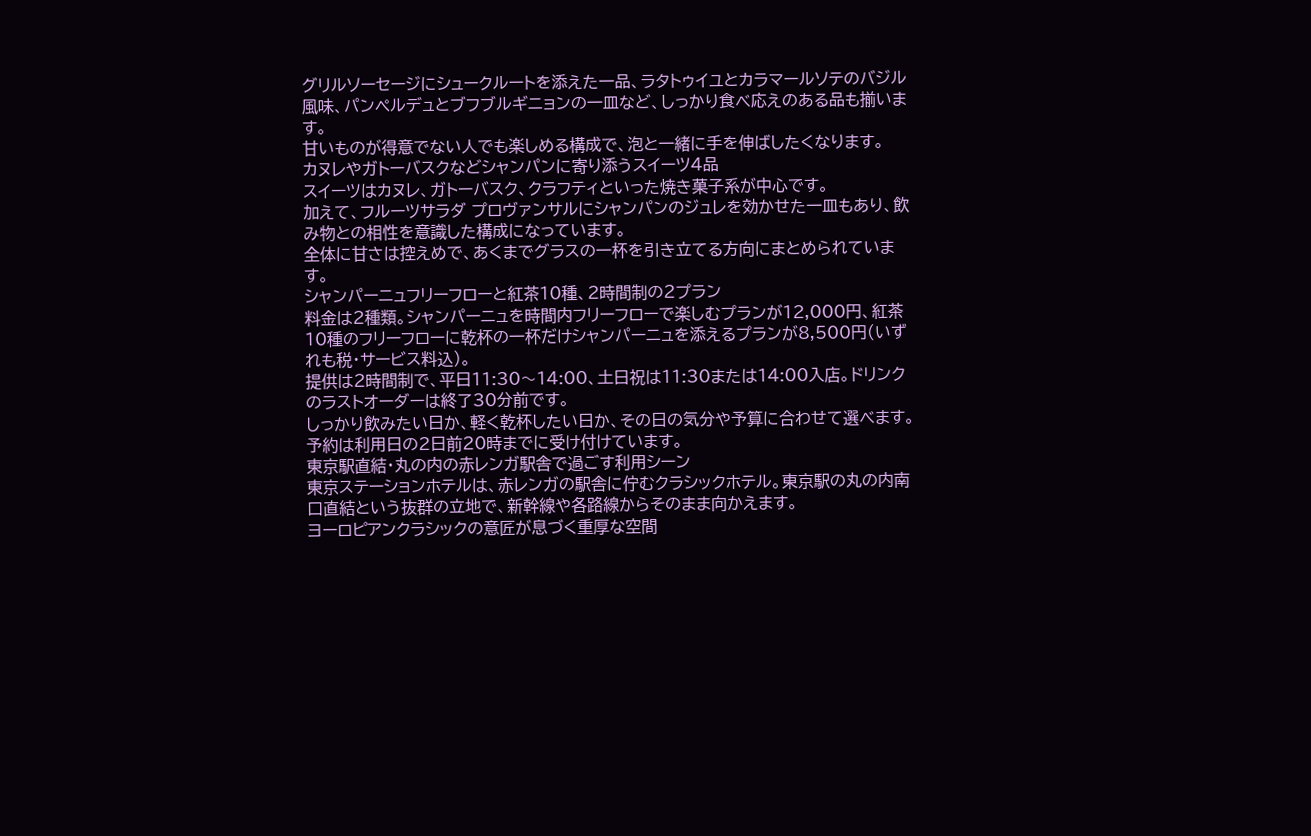グリルソーセージにシュークルートを添えた一品、ラタトゥイユとカラマールソテのバジル風味、パンペルデュとブフブルギニョンの一皿など、しっかり食べ応えのある品も揃います。
甘いものが得意でない人でも楽しめる構成で、泡と一緒に手を伸ばしたくなります。
カヌレやガトーバスクなどシャンパンに寄り添うスイーツ4品
スイーツはカヌレ、ガトーバスク、クラフティといった焼き菓子系が中心です。
加えて、フルーツサラダ プロヴァンサルにシャンパンのジュレを効かせた一皿もあり、飲み物との相性を意識した構成になっています。
全体に甘さは控えめで、あくまでグラスの一杯を引き立てる方向にまとめられています。
シャンパーニュフリーフローと紅茶10種、2時間制の2プラン
料金は2種類。シャンパーニュを時間内フリーフローで楽しむプランが12,000円、紅茶10種のフリーフローに乾杯の一杯だけシャンパーニュを添えるプランが8,500円(いずれも税・サービス料込)。
提供は2時間制で、平日11:30〜14:00、土日祝は11:30または14:00入店。ドリンクのラストオーダーは終了30分前です。
しっかり飲みたい日か、軽く乾杯したい日か、その日の気分や予算に合わせて選べます。予約は利用日の2日前20時までに受け付けています。
東京駅直結・丸の内の赤レンガ駅舎で過ごす利用シーン
東京ステーションホテルは、赤レンガの駅舎に佇むクラシックホテル。東京駅の丸の内南口直結という抜群の立地で、新幹線や各路線からそのまま向かえます。
ヨーロピアンクラシックの意匠が息づく重厚な空間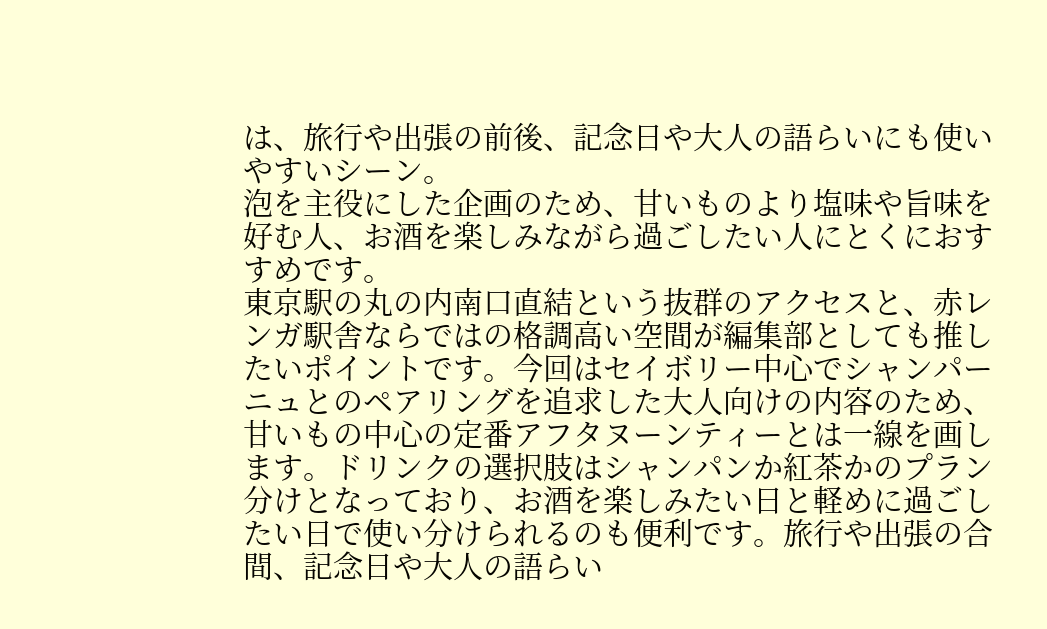は、旅行や出張の前後、記念日や大人の語らいにも使いやすいシーン。
泡を主役にした企画のため、甘いものより塩味や旨味を好む人、お酒を楽しみながら過ごしたい人にとくにおすすめです。
東京駅の丸の内南口直結という抜群のアクセスと、赤レンガ駅舎ならではの格調高い空間が編集部としても推したいポイントです。今回はセイボリー中心でシャンパーニュとのペアリングを追求した大人向けの内容のため、甘いもの中心の定番アフタヌーンティーとは一線を画します。ドリンクの選択肢はシャンパンか紅茶かのプラン分けとなっており、お酒を楽しみたい日と軽めに過ごしたい日で使い分けられるのも便利です。旅行や出張の合間、記念日や大人の語らい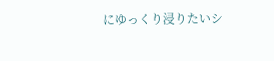にゆっくり浸りたいシ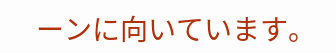ーンに向いています。